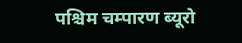पश्चिम चम्पारण ब्यूरो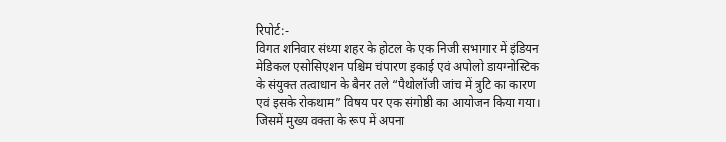रिपोर्ट:-
विगत शनिवार संध्या शहर के होटल के एक निजी सभागार में इंडियन मेडिकल एसोसिएशन पश्चिम चंपारण इकाई एवं अपोलो डायग्नोस्टिक के संयुक्त तत्वाधान के बैनर तले “पैथोलॉजी जांच में त्रुटि का कारण एवं इसके रोकथाम” विषय पर एक संगोष्ठी का आयोजन किया गया। जिसमें मुख्य वक्ता के रूप में अपना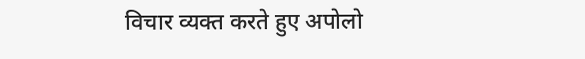विचार व्यक्त करते हुए अपोलो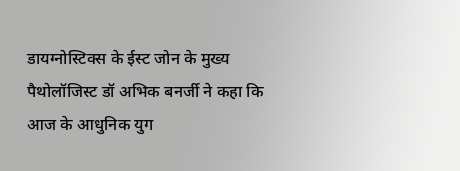डायग्नोस्टिक्स के ईस्ट जोन के मुख्य पैथोलॉजिस्ट डॉ अभिक बनर्जी ने कहा कि आज के आधुनिक युग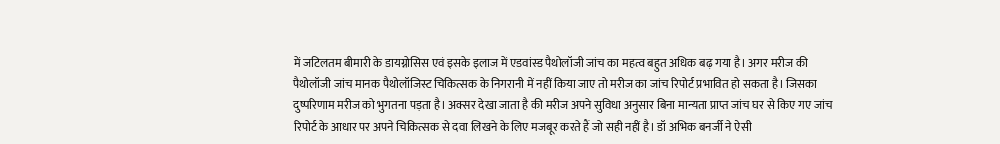में जटिलतम बीमारी के डायग्नोसिस एवं इसके इलाज में एडवांस्ड पैथोलॉजी जांच का महत्व बहुत अधिक बढ़ गया है। अगर मरीज की पैथोलॉजी जांच मानक पैथोलॉजिस्ट चिकित्सक के निगरानी में नहीं किया जाए तो मरीज का जांच रिपोर्ट प्रभावित हो सकता है। जिसका दुष्परिणाम मरीज को भुगतना पड़ता है। अक्सर देखा जाता है की मरीज अपने सुविधा अनुसार बिना मान्यता प्राप्त जांच घर से किए गए जांच रिपोर्ट के आधार पर अपने चिकित्सक से दवा लिखने के लिए मजबूर करते हैं जो सही नहीं है। डॉ अभिक बनर्जी ने ऐसी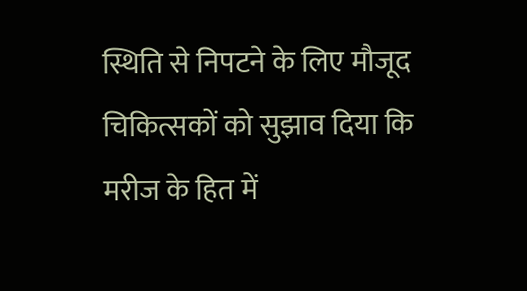स्थिति से निपटने के लिए मौजूद चिकित्सकों को सुझाव दिया कि मरीज के हित में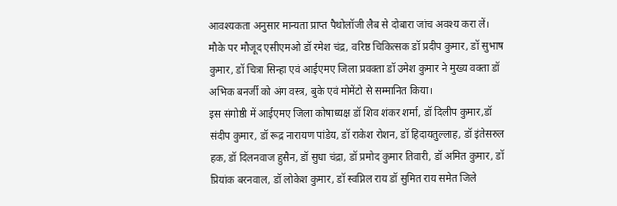आवश्यकता अनुसार मान्यता प्राप्त पैथोलॉजी लैब से दोबारा जांच अवश्य करा लें।
मौके पर मौजूद एसीएमओ डॉ रमेश चंद्र, वरिष्ठ चिकित्सक डॉ प्रदीप कुमार, डॉ सुभाष कुमार, डॉ चित्रा सिन्हा एवं आईएमए जिला प्रवक्ता डॉ उमेश कुमार ने मुख्य वक्ता डॉ अभिक बनर्जी को अंग वस्त्र, बुके एवं मोमेंटो से सम्मानित किया।
इस संगोष्ठी में आईएमए जिला कोषाध्यक्ष डॉ शिव शंकर शर्मा, डॉ दिलीप कुमार,डॉ संदीप कुमार, डॉ रूद्र नारायण पांडेय, डॉ राकेश रोशन, डॉ हिदायतुल्लाह, डॉ इंतेसरुल हक, डॉ दिलनवाज हुसैन, डॉ सुधा चंद्रा, डॉ प्रमोद कुमार तिवारी, डॉ अमित कुमार, डॉ प्रियांक बरनवाल, डॉ लोकेश कुमार, डॉ स्वप्निल राय डॉ सुमित राय समेत जिले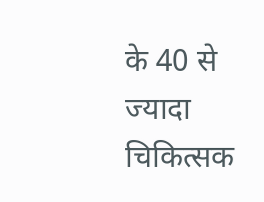के 40 से ज्यादा चिकित्सक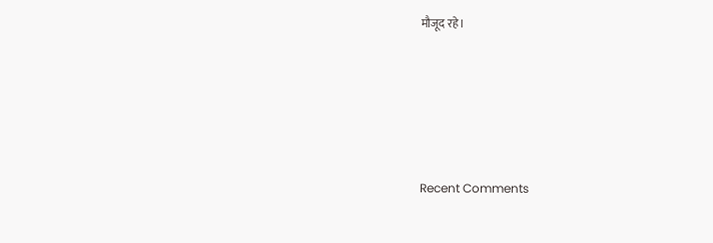मौजूद रहे।





Recent Comments